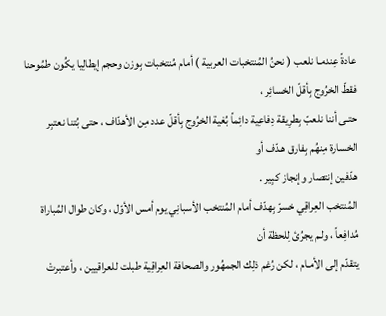عادةً عِندمـا نلعب ( نحنُ المُنتخبات العربية ) أمام مُنتخبات بِوزن وحجم إيطالِيا يكُون طمُوحنا فقطّ الخرُوج بِأقلّ الخسائِر ،
حتـى أننا نلعبّ بِطرِيقة دِفاعِية دائِماً بُغية الخرُوج بِأقلّ عدد مِن الأهدّاف ، حتى بُتنا نعتبِر الخسارة مِنهُم بِفارق هـدّف أو
هدّفين إنتصار وإنجاز كبِير .
المُنتخب العِراقِي خسرّ بِهدّف أمام المُنتخب الأسبانِي يوم أمس الأوّل ، وكان طوال المُباراة مُدافِعاً ، ولـم يجرُئ لِلحظة أن
يتقدّم إلى الأمـام ، لكن رُغم ذلِك الجمهُور والصحافة العِراقِية طبلت للعراقيين ، وأعتبرتْ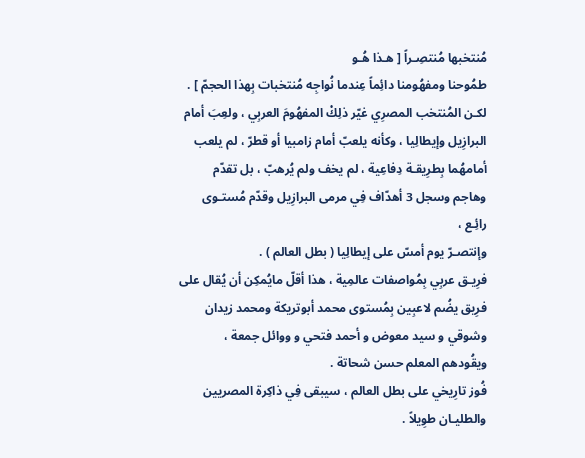مُنتخبها مُنتصِـراً [ هـذا هُـو
طمُوحنا ومفهُومنا دائِماً عِندما نُواجِه مُنتخبات بِهذا الحجمّ ] .
لكـن المُنتخب المصرِي غيّر ذلِكْ المفهُومَ العربِي ، ولعِبَ أمام البرازِيل وإيطالِيا ، وكأنه يلعبّ أمام زامبيا أو قطرّ ، لم يلعب
أمامهُما بِطرِيقـة دِفاعِية ، لم يخف ولم يُرهبّ ، بل تقدّم وهاجم وسجل 3 أهدّاف فِي مرمى البرازِيل وقدّم مُستـوى رائِـع ،
وإنتصـرّ يوم أمسّ على إيطالِيا ( بطل العالم ) .
فرِيـق عربِي بِمُواصفات عالمِية ، هذا أقلّ مايُمكِن أن يُقال على فرِيق يضُم لاعبِين بِمُستوى محمد أبوتريكة ومحمد زيدان
وشوقي و سيد معوض و أحمد فتحي و ووائل جمعة ، ويقُودهم المعلم حسن شحاتة .
فُوز تارِيخي على بطل العالم ، سيبقى فِي ذاكِرة المصريين والطليـان طوِيلاً .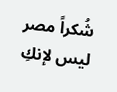شُكراً مصر ليس لإنكِ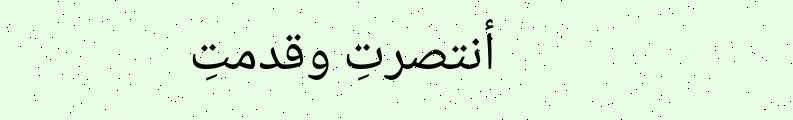أنتصرتِ وقدمتِ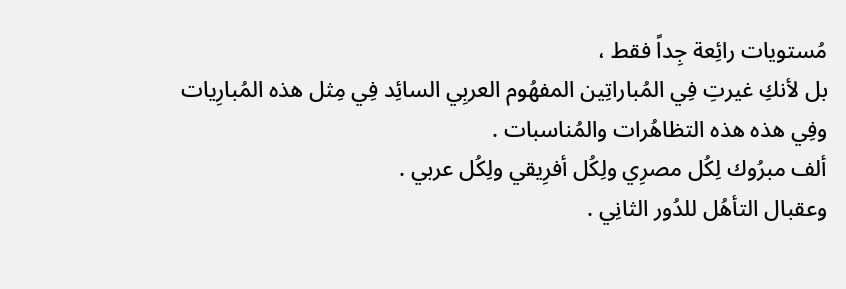مُستويات رائِعة جِداً فقط ،
بل لأنكِ غيرتِ فِي المُباراتِين المفهُوم العربِي السائِد فِي مِثل هذه المُبارِيات
وفِي هذه هذه التظاهُرات والمُناسبات .
ألف مبرُوك لِكُل مصرِي ولِكُل أفرِيقي ولِكُل عربي .
وعقبال التأهُل للدُور الثانِي .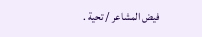فيض المشاعر / تحية .